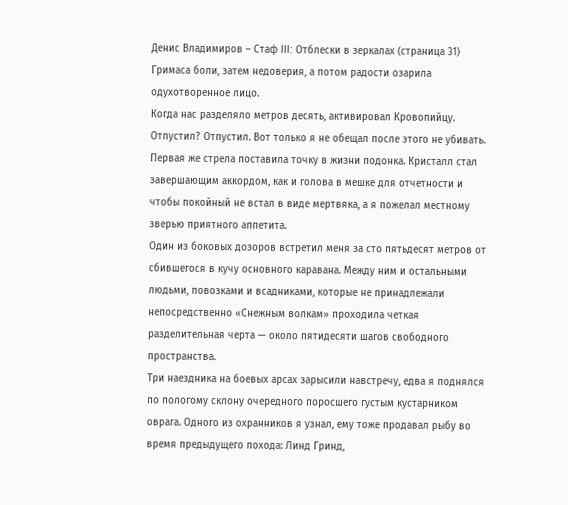Денис Владимиров – Стаф III: Отблески в зеркалах (страница 31)
Гримаса боли, затем недоверия, а потом радости озарила одухотворенное лицо.
Когда нас разделяло метров десять, активировал Кровопийцу.
Отпустил? Отпустил. Вот только я не обещал после этого не убивать. Первая же стрела поставила точку в жизни подонка. Кристалл стал завершающим аккордом, как и голова в мешке для отчетности и чтобы покойный не встал в виде мертвяка, а я пожелал местному зверью приятного аппетита.
Один из боковых дозоров встретил меня за сто пятьдесят метров от сбившегося в кучу основного каравана. Между ним и остальными людьми, повозками и всадниками, которые не принадлежали непосредственно «Снежным волкам» проходила четкая разделительная черта — около пятидесяти шагов свободного пространства.
Три наездника на боевых арсах зарысили навстречу, едва я поднялся по пологому склону очередного поросшего густым кустарником оврага. Одного из охранников я узнал, ему тоже продавал рыбу во время предыдущего похода: Линд Гринд,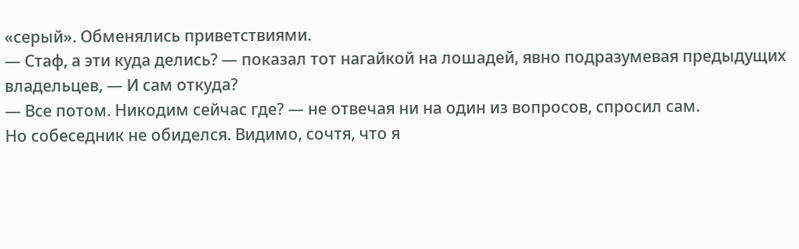«серый». Обменялись приветствиями.
— Стаф, а эти куда делись? — показал тот нагайкой на лошадей, явно подразумевая предыдущих владельцев, — И сам откуда?
— Все потом. Никодим сейчас где? — не отвечая ни на один из вопросов, спросил сам.
Но собеседник не обиделся. Видимо, сочтя, что я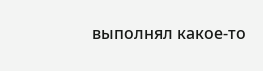выполнял какое-то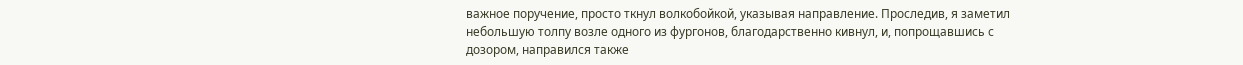важное поручение, просто ткнул волкобойкой, указывая направление. Проследив, я заметил небольшую толпу возле одного из фургонов, благодарственно кивнул, и, попрощавшись с дозором, направился также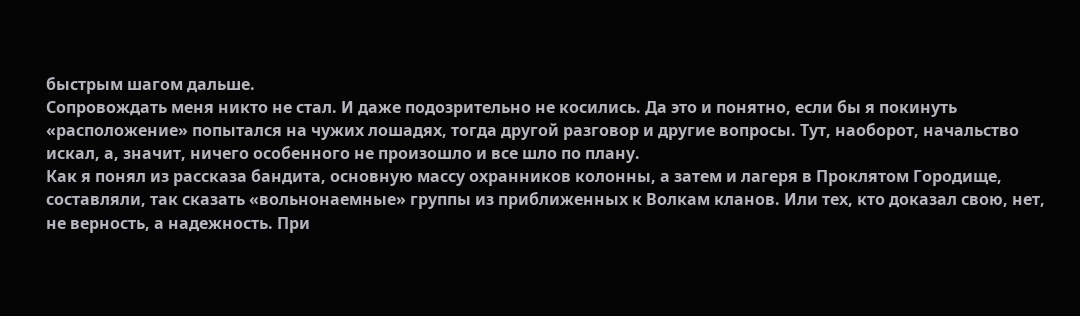быстрым шагом дальше.
Сопровождать меня никто не стал. И даже подозрительно не косились. Да это и понятно, если бы я покинуть «расположение» попытался на чужих лошадях, тогда другой разговор и другие вопросы. Тут, наоборот, начальство искал, а, значит, ничего особенного не произошло и все шло по плану.
Как я понял из рассказа бандита, основную массу охранников колонны, а затем и лагеря в Проклятом Городище, составляли, так сказать «вольнонаемные» группы из приближенных к Волкам кланов. Или тех, кто доказал свою, нет, не верность, а надежность. При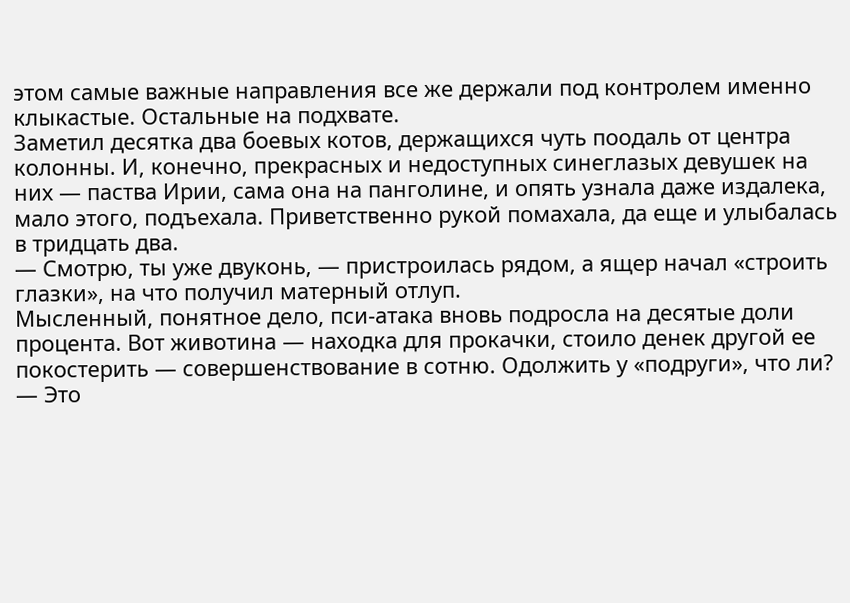этом самые важные направления все же держали под контролем именно клыкастые. Остальные на подхвате.
Заметил десятка два боевых котов, держащихся чуть поодаль от центра колонны. И, конечно, прекрасных и недоступных синеглазых девушек на них — паства Ирии, сама она на панголине, и опять узнала даже издалека, мало этого, подъехала. Приветственно рукой помахала, да еще и улыбалась в тридцать два.
— Смотрю, ты уже двуконь, — пристроилась рядом, а ящер начал «строить глазки», на что получил матерный отлуп.
Мысленный, понятное дело, пси-атака вновь подросла на десятые доли процента. Вот животина — находка для прокачки, стоило денек другой ее покостерить — совершенствование в сотню. Одолжить у «подруги», что ли?
— Это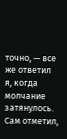точно, — все же ответил я, когда молчание затянулось.
Сам отметил,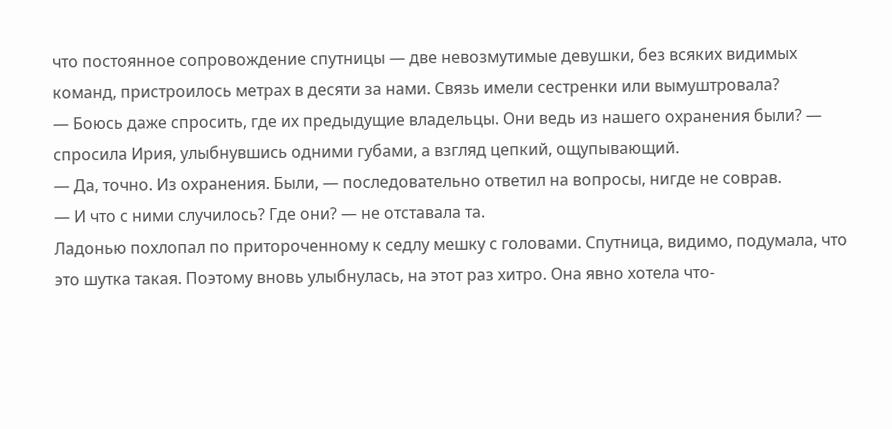что постоянное сопровождение спутницы — две невозмутимые девушки, без всяких видимых команд, пристроилось метрах в десяти за нами. Связь имели сестренки или вымуштровала?
— Боюсь даже спросить, где их предыдущие владельцы. Они ведь из нашего охранения были? — спросила Ирия, улыбнувшись одними губами, а взгляд цепкий, ощупывающий.
— Да, точно. Из охранения. Были, — последовательно ответил на вопросы, нигде не соврав.
— И что с ними случилось? Где они? — не отставала та.
Ладонью похлопал по притороченному к седлу мешку с головами. Спутница, видимо, подумала, что это шутка такая. Поэтому вновь улыбнулась, на этот раз хитро. Она явно хотела что-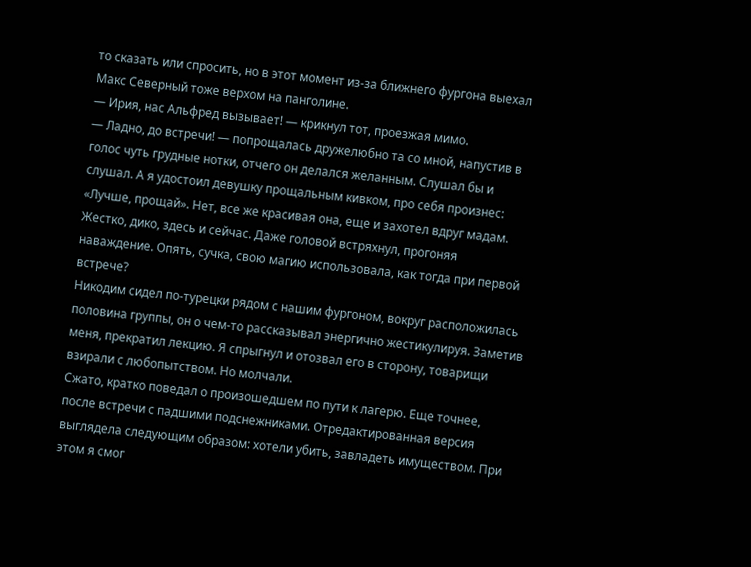то сказать или спросить, но в этот момент из-за ближнего фургона выехал Макс Северный тоже верхом на панголине.
— Ирия, нас Альфред вызывает! — крикнул тот, проезжая мимо.
— Ладно, до встречи! — попрощалась дружелюбно та со мной, напустив в голос чуть грудные нотки, отчего он делался желанным. Слушал бы и слушал. А я удостоил девушку прощальным кивком, про себя произнес: «Лучше, прощай». Нет, все же красивая она, еще и захотел вдруг мадам. Жестко, дико, здесь и сейчас. Даже головой встряхнул, прогоняя наваждение. Опять, сучка, свою магию использовала, как тогда при первой встрече?
Никодим сидел по-турецки рядом с нашим фургоном, вокруг расположилась половина группы, он о чем-то рассказывал энергично жестикулируя. Заметив меня, прекратил лекцию. Я спрыгнул и отозвал его в сторону, товарищи взирали с любопытством. Но молчали.
Сжато, кратко поведал о произошедшем по пути к лагерю. Еще точнее, после встречи с падшими подснежниками. Отредактированная версия выглядела следующим образом: хотели убить, завладеть имуществом. При этом я смог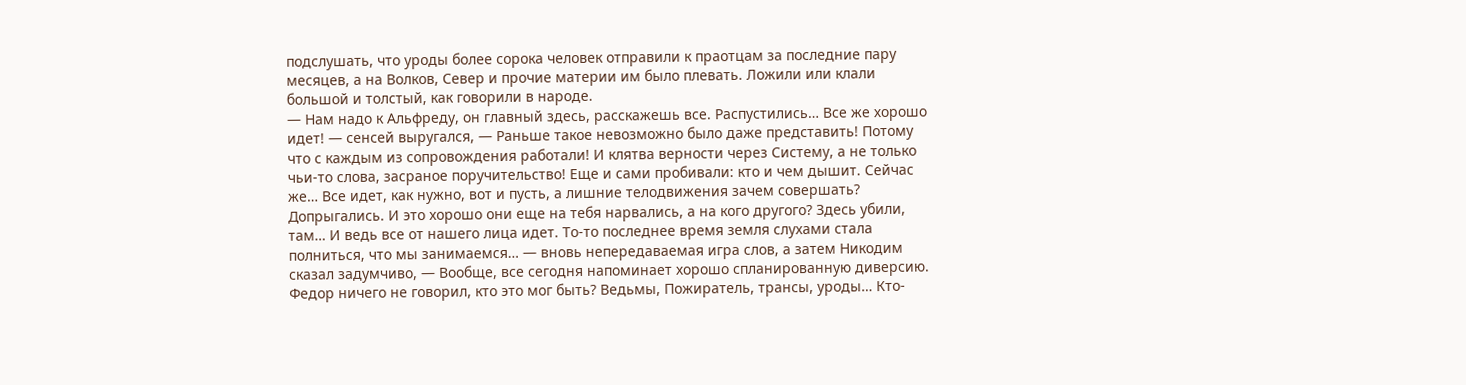подслушать, что уроды более сорока человек отправили к праотцам за последние пару месяцев, а на Волков, Север и прочие материи им было плевать. Ложили или клали большой и толстый, как говорили в народе.
— Нам надо к Альфреду, он главный здесь, расскажешь все. Распустились… Все же хорошо идет! — сенсей выругался, — Раньше такое невозможно было даже представить! Потому что с каждым из сопровождения работали! И клятва верности через Систему, а не только чьи-то слова, засраное поручительство! Еще и сами пробивали: кто и чем дышит. Сейчас же… Все идет, как нужно, вот и пусть, а лишние телодвижения зачем совершать? Допрыгались. И это хорошо они еще на тебя нарвались, а на кого другого? Здесь убили, там… И ведь все от нашего лица идет. То-то последнее время земля слухами стала полниться, что мы занимаемся… — вновь непередаваемая игра слов, а затем Никодим сказал задумчиво, — Вообще, все сегодня напоминает хорошо спланированную диверсию. Федор ничего не говорил, кто это мог быть? Ведьмы, Пожиратель, трансы, уроды… Кто-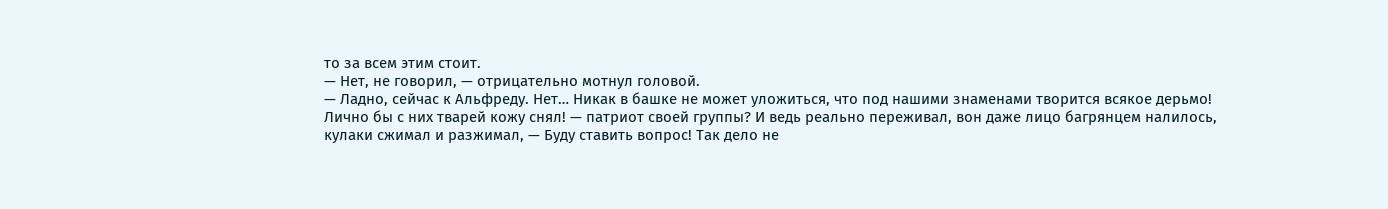то за всем этим стоит.
— Нет, не говорил, — отрицательно мотнул головой.
— Ладно, сейчас к Альфреду. Нет… Никак в башке не может уложиться, что под нашими знаменами творится всякое дерьмо! Лично бы с них тварей кожу снял! — патриот своей группы? И ведь реально переживал, вон даже лицо багрянцем налилось, кулаки сжимал и разжимал, — Буду ставить вопрос! Так дело не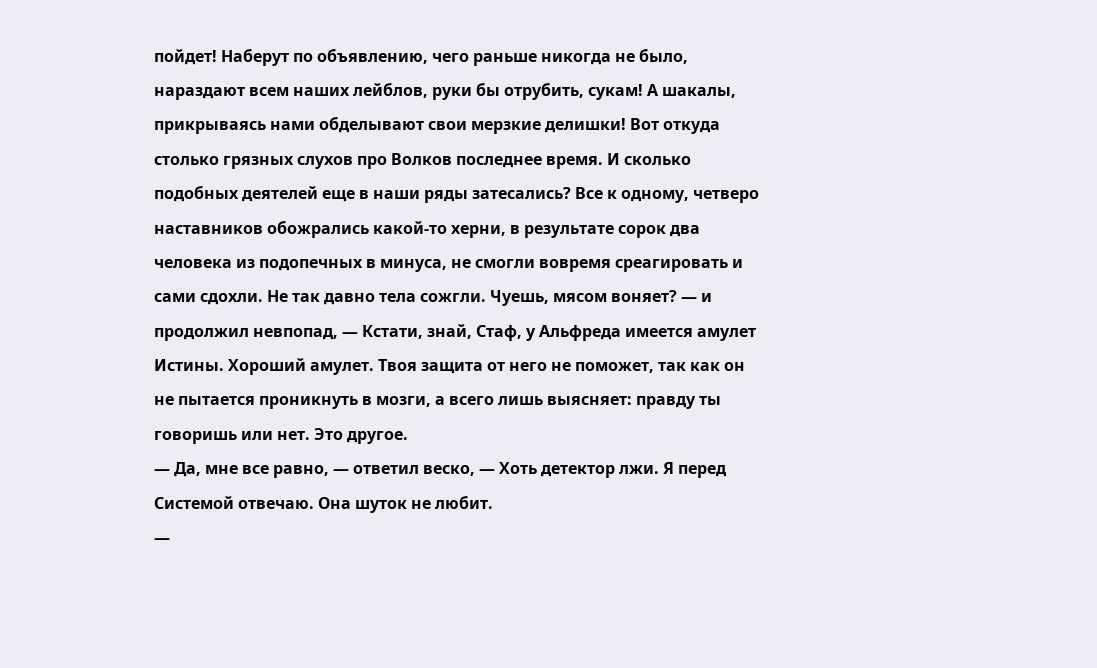пойдет! Наберут по объявлению, чего раньше никогда не было, нараздают всем наших лейблов, руки бы отрубить, сукам! А шакалы, прикрываясь нами обделывают свои мерзкие делишки! Вот откуда столько грязных слухов про Волков последнее время. И сколько подобных деятелей еще в наши ряды затесались? Все к одному, четверо наставников обожрались какой-то херни, в результате сорок два человека из подопечных в минуса, не смогли вовремя среагировать и сами сдохли. Не так давно тела сожгли. Чуешь, мясом воняет? — и продолжил невпопад, — Кстати, знай, Стаф, у Альфреда имеется амулет Истины. Хороший амулет. Твоя защита от него не поможет, так как он не пытается проникнуть в мозги, а всего лишь выясняет: правду ты говоришь или нет. Это другое.
— Да, мне все равно, — ответил веско, — Хоть детектор лжи. Я перед Системой отвечаю. Она шуток не любит.
—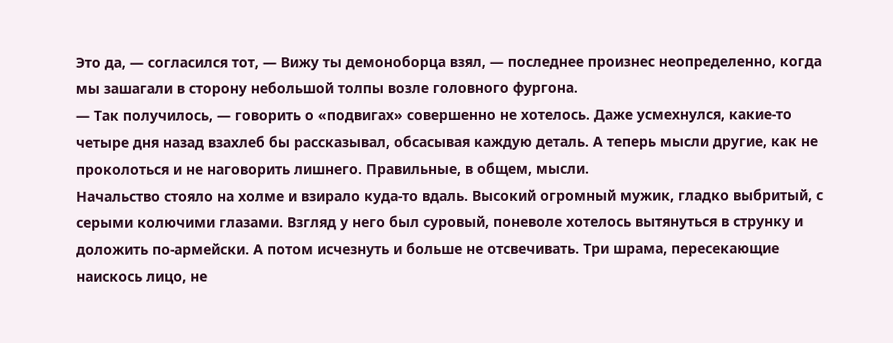Это да, — согласился тот, — Вижу ты демоноборца взял, — последнее произнес неопределенно, когда мы зашагали в сторону небольшой толпы возле головного фургона.
— Так получилось, — говорить о «подвигах» совершенно не хотелось. Даже усмехнулся, какие-то четыре дня назад взахлеб бы рассказывал, обсасывая каждую деталь. А теперь мысли другие, как не проколоться и не наговорить лишнего. Правильные, в общем, мысли.
Начальство стояло на холме и взирало куда-то вдаль. Высокий огромный мужик, гладко выбритый, с серыми колючими глазами. Взгляд у него был суровый, поневоле хотелось вытянуться в струнку и доложить по-армейски. А потом исчезнуть и больше не отсвечивать. Три шрама, пересекающие наискось лицо, не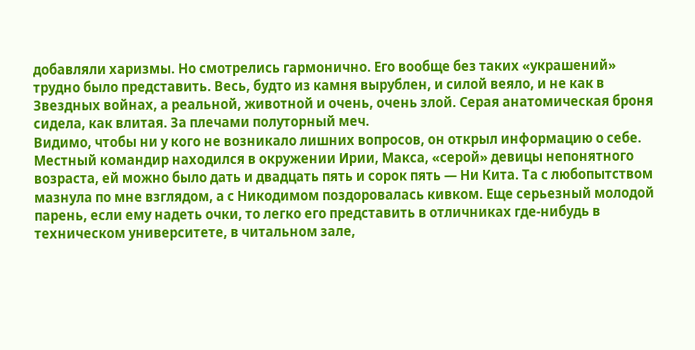добавляли харизмы. Но смотрелись гармонично. Его вообще без таких «украшений» трудно было представить. Весь, будто из камня вырублен, и силой веяло, и не как в Звездных войнах, а реальной, животной и очень, очень злой. Серая анатомическая броня сидела, как влитая. За плечами полуторный меч.
Видимо, чтобы ни у кого не возникало лишних вопросов, он открыл информацию о себе.
Местный командир находился в окружении Ирии, Макса, «серой» девицы непонятного возраста, ей можно было дать и двадцать пять и сорок пять — Ни Кита. Та с любопытством мазнула по мне взглядом, а с Никодимом поздоровалась кивком. Еще серьезный молодой парень, если ему надеть очки, то легко его представить в отличниках где-нибудь в техническом университете, в читальном зале,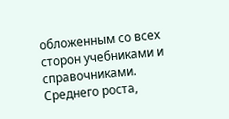обложенным со всех сторон учебниками и справочниками. Среднего роста,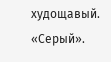худощавый. «Серый».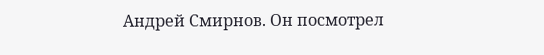Андрей Смирнов. Он посмотрел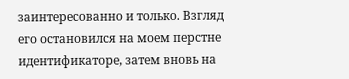заинтересованно и только. Взгляд его остановился на моем перстне идентификаторе, затем вновь на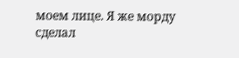моем лице. Я же морду сделал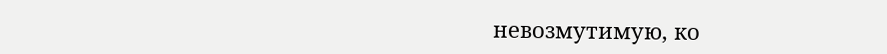невозмутимую, ко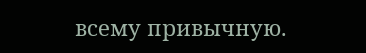всему привычную.